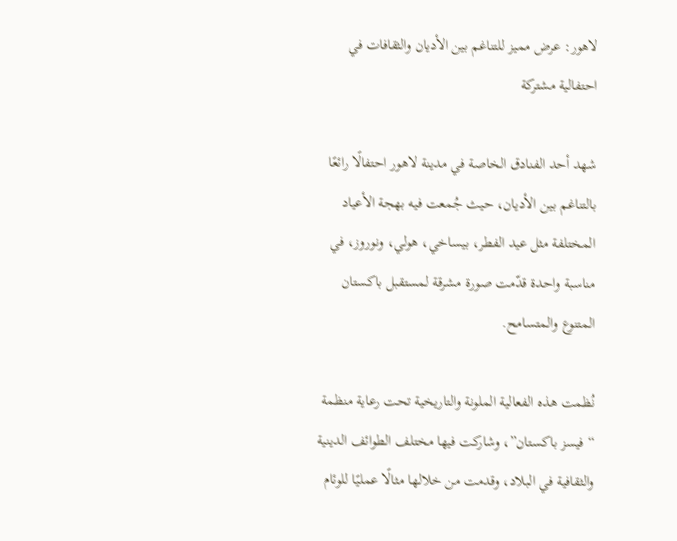لاهور: عرض مميز للتناغم بين الأديان والثقافات في احتفالية مشتركة

شهد أحد الفنادق الخاصة في مدينة لاهور احتفالًا رائعًا بالتناغم بين الأديان، حيث جُمعت فيه بهجة الأعياد المختلفة مثل عيد الفطر، بيساخي، هولي، ونوروز، في مناسبة واحدة قدّمت صورة مشرقة لمستقبل باكستان المتنوع والمتسامح.

نُظمت هذه الفعالية الملونة والتاريخية تحت رعاية منظمة “فيسز باكستان”، وشاركت فيها مختلف الطوائف الدينية والثقافية في البلاد، وقدمت من خلالها مثالًا عمليًا للوئام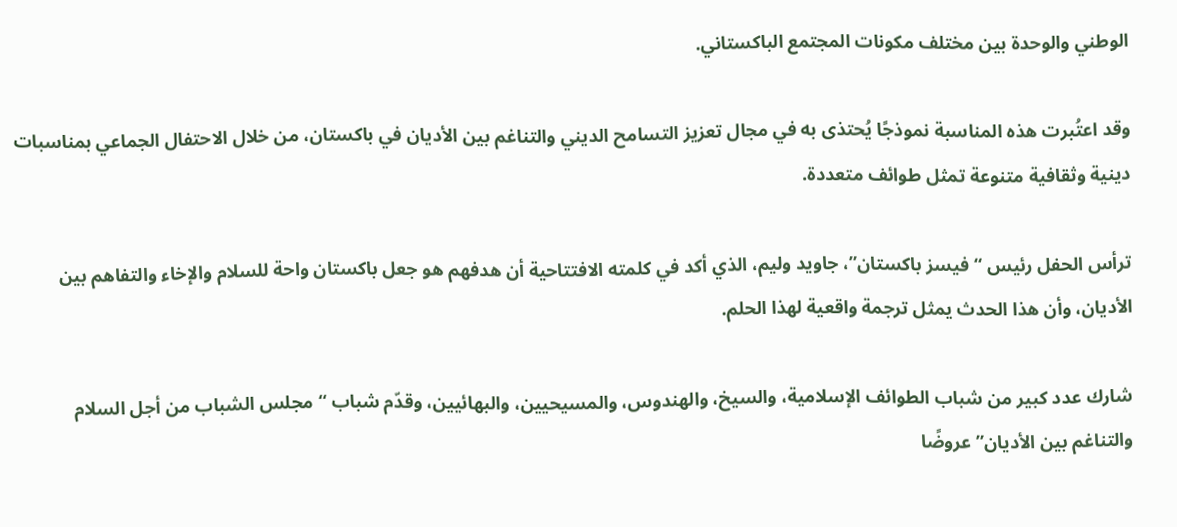الوطني والوحدة بين مختلف مكونات المجتمع الباكستاني.

وقد اعتُبرت هذه المناسبة نموذجًا يُحتذى به في مجال تعزيز التسامح الديني والتناغم بين الأديان في باكستان، من خلال الاحتفال الجماعي بمناسبات دينية وثقافية متنوعة تمثل طوائف متعددة.

ترأس الحفل رئيس “فيسز باكستان”، جاويد وليم، الذي أكد في كلمته الافتتاحية أن هدفهم هو جعل باكستان واحة للسلام والإخاء والتفاهم بين الأديان، وأن هذا الحدث يمثل ترجمة واقعية لهذا الحلم.

شارك عدد كبير من شباب الطوائف الإسلامية، والسيخ، والهندوس، والمسيحيين، والبهائيين، وقدّم شباب “مجلس الشباب من أجل السلام والتناغم بين الأديان” عروضًا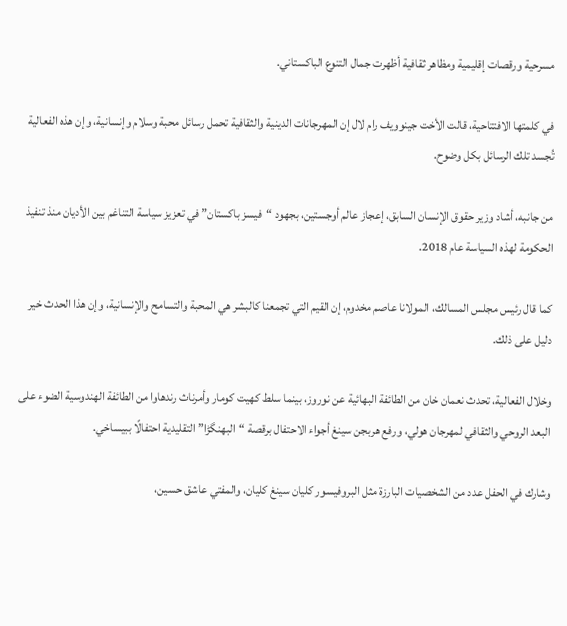مسرحية ورقصات إقليمية ومظاهر ثقافية أظهرت جمال التنوع الباكستاني.

في كلمتها الافتتاحية، قالت الأخت جينوويف رام لال إن المهرجانات الدينية والثقافية تحمل رسائل محبة وسلام وإنسانية، وإن هذه الفعالية تُجسد تلك الرسائل بكل وضوح.

من جانبه، أشاد وزير حقوق الإنسان السابق، إعجاز عالم أوجستين، بجهود “فيسز باكستان” في تعزيز سياسة التناغم بين الأديان منذ تنفيذ الحكومة لهذه السياسة عام 2018.

كما قال رئيس مجلس المسالك، المولانا عاصم مخدوم، إن القيم التي تجمعنا كالبشر هي المحبة والتسامح والإنسانية، وإن هذا الحدث خير دليل على ذلك.

وخلال الفعالية، تحدث نعمان خان من الطائفة البهائية عن نوروز، بينما سلط كهيت كومار وأمرناث رندهاوا من الطائفة الهندوسية الضوء على البعد الروحي والثقافي لمهرجان هولي، ورفع هربجن سينغ أجواء الاحتفال برقصة “البھنگڑا” التقليدية احتفالًا ببيساخي.

وشارك في الحفل عدد من الشخصيات البارزة مثل البروفيسور كليان سينغ كليان، والمفتي عاشق حسين،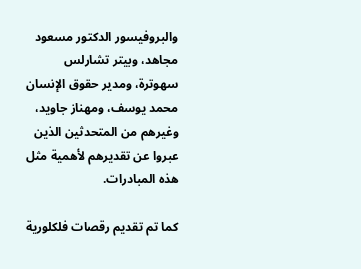والبروفيسور الدكتور مسعود مجاهد، وبيتر تشارلس سهوترة، ومدير حقوق الإنسان محمد يوسف، ومهناز جاويد، وغيرهم من المتحدثين الذين عبروا عن تقديرهم لأهمية مثل هذه المبادرات.

كما تم تقديم رقصات فلكلورية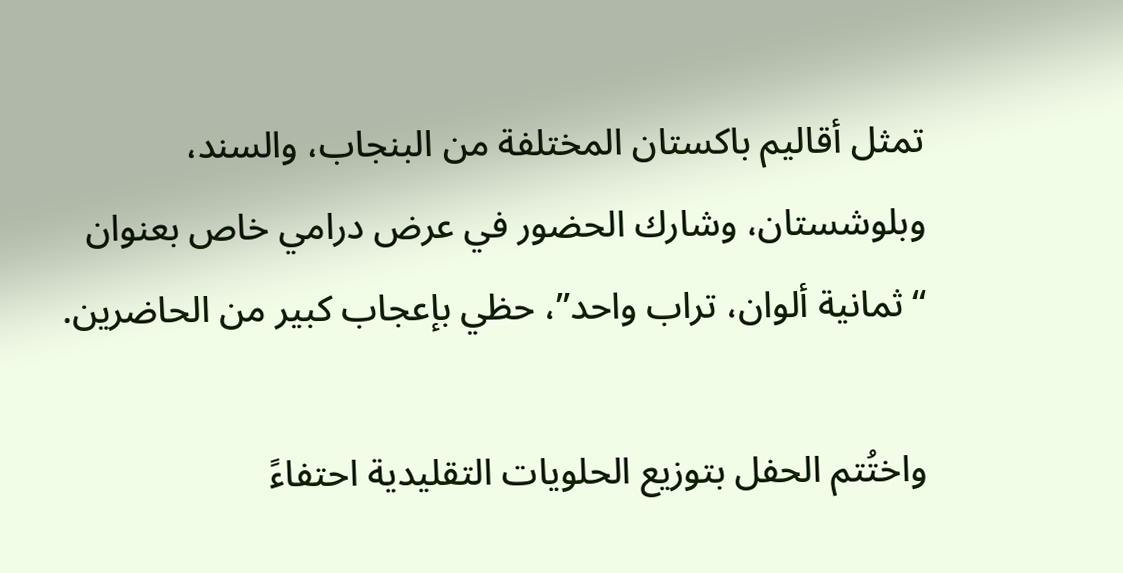تمثل أقاليم باكستان المختلفة من البنجاب، والسند، وبلوشستان، وشارك الحضور في عرض درامي خاص بعنوان “ثمانية ألوان، تراب واحد”، حظي بإعجاب كبير من الحاضرين.

واختُتم الحفل بتوزيع الحلويات التقليدية احتفاءً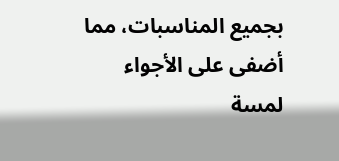بجميع المناسبات، مما أضفى على الأجواء لمسة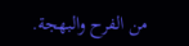من الفرح والبهجة.